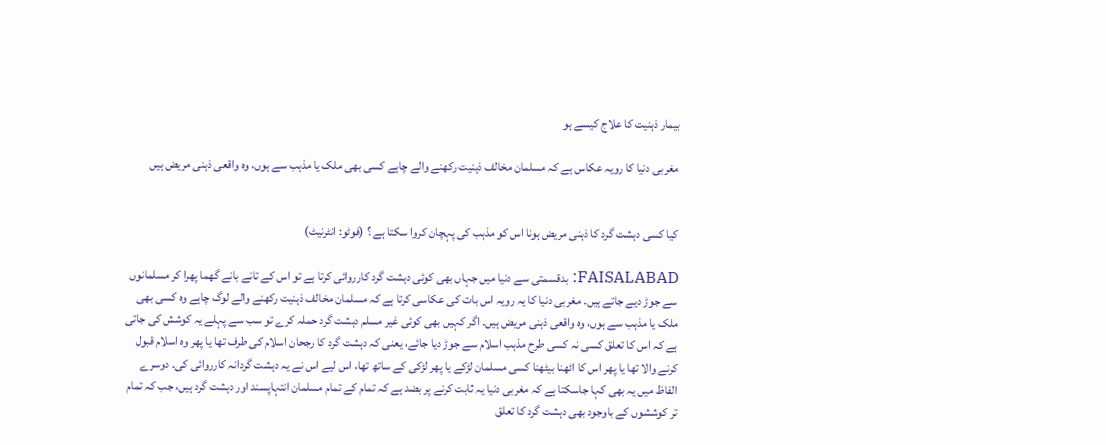بیمار ذہنیت کا علاج کیسے ہو

مغربی دنیا کا رویہ عکاس ہے کہ مسلمان مخالف ذہنیت رکھنے والے چاہے کسی بھی ملک یا مذہب سے ہوں، وہ واقعی ذہنی مریض ہیں


کیا کسی دہشت گرد کا ذہنی مریض ہونا اس کو مذہب کی پہچان کروا سکتا ہے ؟ (فوٹو: انٹرنیٹ)

FAISALABAD: بدقسمتی سے دنیا میں جہاں بھی کوئی دہشت گرد کارروائی کرتا ہے تو اس کے تانے بانے گھما پھرا کر مسلمانوں سے جوڑ دیے جاتے ہیں۔ مغربی دنیا کا یہ رویہ اس بات کی عکاسی کرتا ہے کہ مسلمان مخالف ذہنیت رکھنے والے لوگ چاہے وہ کسی بھی ملک یا مذہب سے ہوں، وہ واقعی ذہنی مریض ہیں۔ اگر کہیں بھی کوئی غیر مسلم دہشت گرد حملہ کرے تو سب سے پہلے یہ کوشش کی جاتی ہے کہ اس کا تعلق کسی نہ کسی طرح مذہب اسلام سے جوڑ دیا جائے، یعنی کہ دہشت گرد کا رجحان اسلام کی طرف تھا یا پھر وہ اسلام قبول کرنے والا تھا یا پھر اس کا اٹھنا بیٹھنا کسی مسلمان لڑکے یا پھر لڑکی کے ساتھ تھا، اس لیے اس نے یہ دہشت گردانہ کارروائی کی۔ دوسرے الفاظ میں یہ بھی کہا جاسکتا ہے کہ مغربی دنیا یہ ثابت کرنے پر بضد ہے کہ تمام کے تمام مسلمان انتہاپسند اور دہشت گرد ہیں، جب کہ تمام تر کوششوں کے باوجود بھی دہشت گرد کا تعلق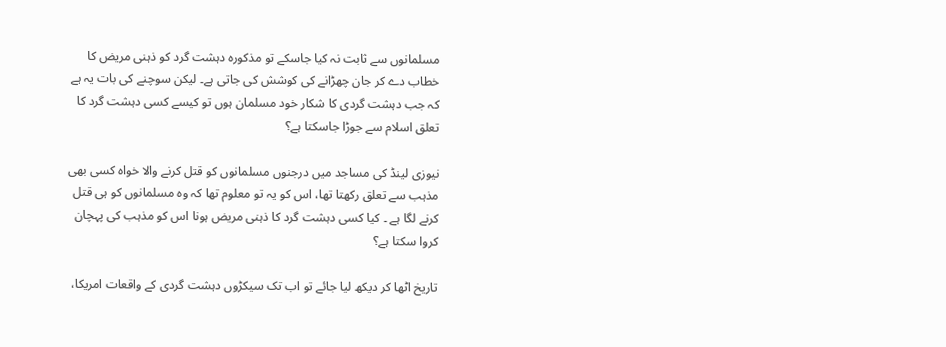مسلمانوں سے ثابت نہ کیا جاسکے تو مذکورہ دہشت گرد کو ذہنی مریض کا خطاب دے کر جان چھڑانے کی کوشش کی جاتی ہے۔ لیکن سوچنے کی بات یہ ہے کہ جب دہشت گردی کا شکار خود مسلمان ہوں تو کیسے کسی دہشت گرد کا تعلق اسلام سے جوڑا جاسکتا ہے؟

نیوزی لینڈ کی مساجد میں درجنوں مسلمانوں کو قتل کرنے والا خواہ کسی بھی مذہب سے تعلق رکھتا تھا، اس کو یہ تو معلوم تھا کہ وہ مسلمانوں کو ہی قتل کرنے لگا ہے ۔ کیا کسی دہشت گرد کا ذہنی مریض ہونا اس کو مذہب کی پہچان کروا سکتا ہے؟

تاریخ اٹھا کر دیکھ لیا جائے تو اب تک سیکڑوں دہشت گردی کے واقعات امریکا،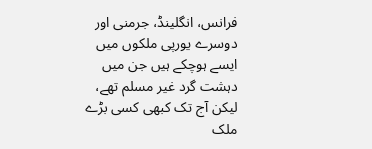فرانس، انگلینڈ، جرمنی اور دوسرے یورپی ملکوں میں ایسے ہوچکے ہیں جن میں دہشت گرد غیر مسلم تھے، لیکن آج تک کبھی کسی بڑے ملک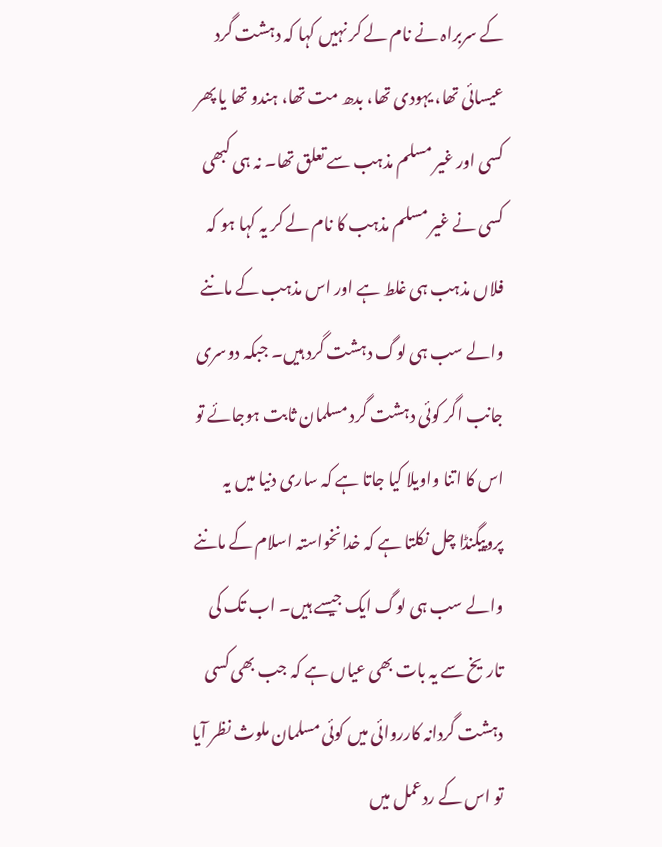کے سربراہ نے نام لے کر نہیں کہا کہ دہشت گرد عیسائی تھا، یہودی تھا، بدھ مت تھا، ہندو تھا یا پھر کسی اور غیر مسلم مذہب سے تعلق تھا۔ نہ ہی کبھی کسی نے غیر مسلم مذہب کا نام لے کر یہ کہا ہو کہ فلاں مذہب ہی غلط ہے اور اس مذہب کے ماننے والے سب ہی لوگ دہشت گرد ہیں۔ جبکہ دوسری جانب اگر کوئی دہشت گرد مسلمان ثابت ہوجائے تو اس کا اتنا واویلا کیا جاتا ہے کہ ساری دنیا میں یہ پروپیگنڈا چل نکلتا ہے کہ خدانخواستہ اسلام کے ماننے والے سب ہی لوگ ایک جیسے ہیں۔ اب تک کی تاریخ سے یہ بات بھی عیاں ہے کہ جب بھی کسی دہشت گردانہ کارروائی میں کوئی مسلمان ملوث نظر آیا تو اس کے ردعمل میں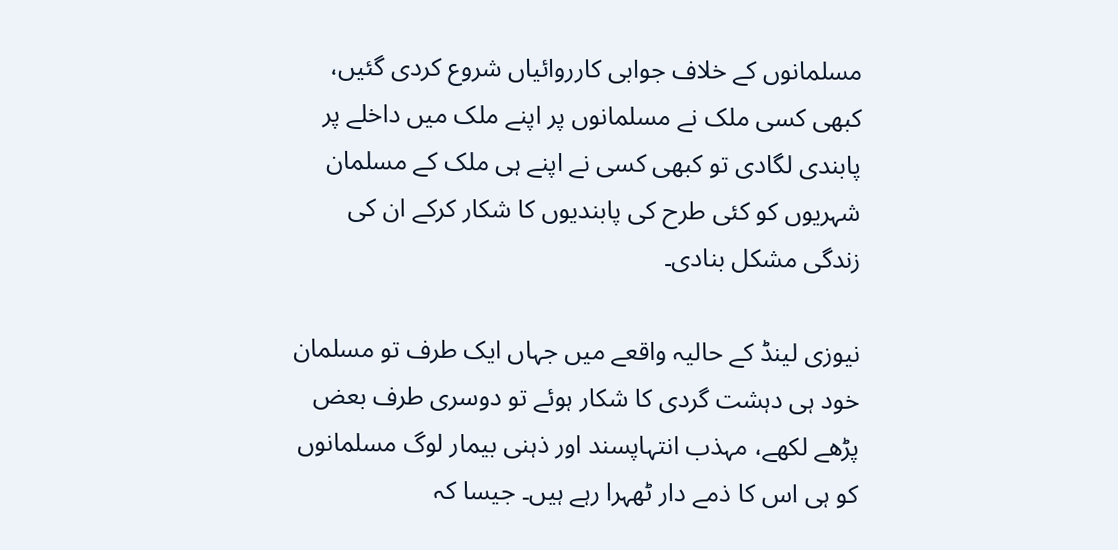مسلمانوں کے خلاف جوابی کارروائیاں شروع کردی گئیں، کبھی کسی ملک نے مسلمانوں پر اپنے ملک میں داخلے پر پابندی لگادی تو کبھی کسی نے اپنے ہی ملک کے مسلمان شہریوں کو کئی طرح کی پابندیوں کا شکار کرکے ان کی زندگی مشکل بنادی۔

نیوزی لینڈ کے حالیہ واقعے میں جہاں ایک طرف تو مسلمان خود ہی دہشت گردی کا شکار ہوئے تو دوسری طرف بعض پڑھے لکھے، مہذب انتہاپسند اور ذہنی بیمار لوگ مسلمانوں کو ہی اس کا ذمے دار ٹھہرا رہے ہیں۔ جیسا کہ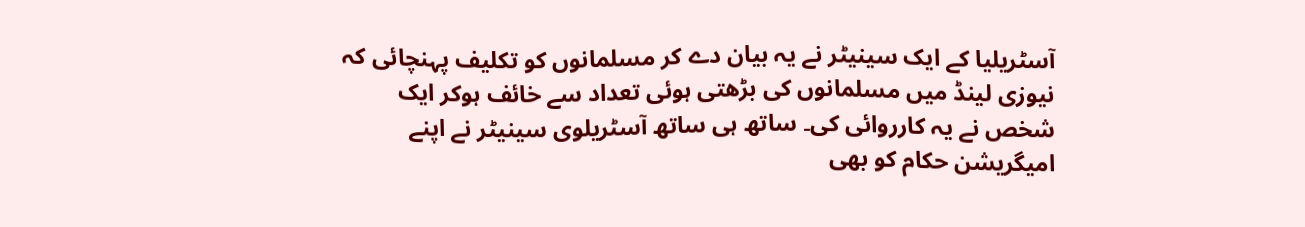آسٹریلیا کے ایک سینیٹر نے یہ بیان دے کر مسلمانوں کو تکلیف پہنچائی کہ نیوزی لینڈ میں مسلمانوں کی بڑھتی ہوئی تعداد سے خائف ہوکر ایک شخص نے یہ کارروائی کی۔ ساتھ ہی ساتھ آسٹریلوی سینیٹر نے اپنے امیگریشن حکام کو بھی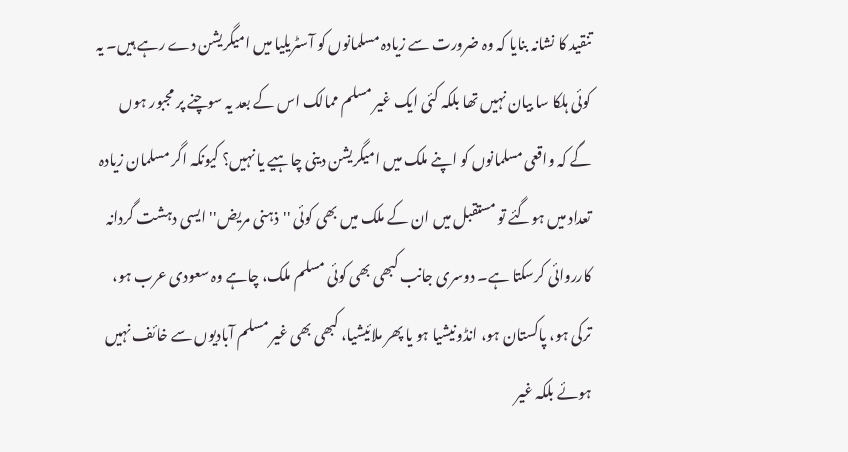تنقید کا نشانہ بنایا کہ وہ ضرورت سے زیادہ مسلمانوں کو آسٹریلیا میں امیگریشن دے رہے ہیں۔ یہ کوئی ہلکا سا بیان نہیں تھا بلکہ کئی ایک غیر مسلم ممالک اس کے بعد یہ سوچنے پر مجبور ہوں گے کہ واقعی مسلمانوں کو اپنے ملک میں امیگریشن دینی چاہیے یا نہیں؟ کیونکہ اگر مسلمان زیادہ تعداد میں ہوگئے تو مستقبل میں ان کے ملک میں بھی کوئی ''ذہنی مریض'' ایسی دہشت گردانہ کارروائی کرسکتا ہے۔ دوسری جانب کبھی بھی کوئی مسلم ملک، چاہے وہ سعودی عرب ہو، ترکی ہو، پاکستان ہو، انڈونیشیا ہو یا پھر ملائیشیا، کبھی بھی غیر مسلم آبادیوں سے خائف نہیں ہوئے بلکہ غیر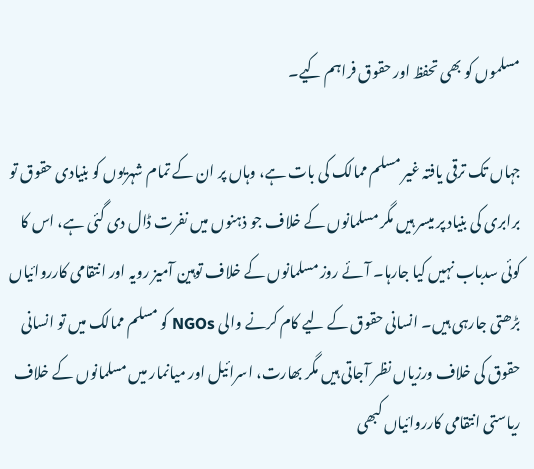مسلموں کو بھی تحفظ اور حقوق فراہم کیے۔

جہاں تک ترقی یافتہ غیر مسلم ممالک کی بات ہے، وہاں پر ان کے تمام شہریوں کو بنیادی حقوق تو برابری کی بنیاد پر میسر ہیں مگر مسلمانوں کے خلاف جو ذہنوں میں نفرت ڈال دی گئی ہے، اس کا کوئی سدباب نہیں کیا جارہا۔ آئے روز مسلمانوں کے خلاف توہین آمیز رویہ اور انتقامی کارروائیاں بڑھتی جارہی ہیں۔ انسانی حقوق کے لیے کام کرنے والی NGOs کو مسلم ممالک میں تو انسانی حقوق کی خلاف ورزیاں نظر آجاتی ہیں مگر بھارت، اسرائیل اور میانمار میں مسلمانوں کے خلاف ریاستی انتقامی کارروائیاں کبھی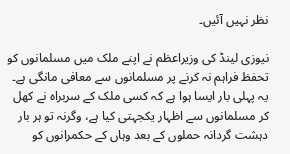نظر نہیں آئیں۔

نیوزی لینڈ کی وزیراعظم نے اپنے ملک میں مسلمانوں کو تحفظ فراہم نہ کرنے پر مسلمانوں سے معافی مانگی ہے۔ یہ پہلی بار ایسا ہوا ہے کہ کسی ملک کے سربراہ نے کھل کر مسلمانوں سے اظہار یکجہتی کیا ہے، وگرنہ تو ہر بار دہشت گردانہ حملوں کے بعد وہاں کے حکمرانوں کو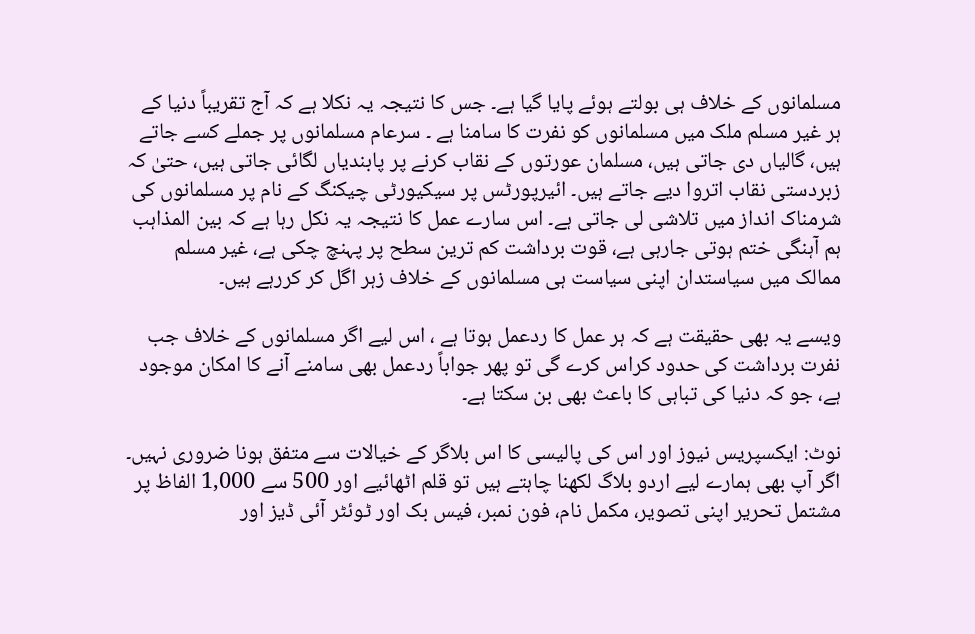مسلمانوں کے خلاف ہی بولتے ہوئے پایا گیا ہے۔ جس کا نتیجہ یہ نکلا ہے کہ آج تقریباً دنیا کے ہر غیر مسلم ملک میں مسلمانوں کو نفرت کا سامنا ہے ۔ سرعام مسلمانوں پر جملے کسے جاتے ہیں، گالیاں دی جاتی ہیں، مسلمان عورتوں کے نقاب کرنے پر پابندیاں لگائی جاتی ہیں، حتیٰ کہ زبردستی نقاب اتروا دیے جاتے ہیں۔ ائیرپورٹس پر سیکیورٹی چیکنگ کے نام پر مسلمانوں کی شرمناک انداز میں تلاشی لی جاتی ہے۔ اس سارے عمل کا نتیجہ یہ نکل رہا ہے کہ بین المذاہب ہم آہنگی ختم ہوتی جارہی ہے، قوت برداشت کم ترین سطح پر پہنچ چکی ہے، غیر مسلم ممالک میں سیاستدان اپنی سیاست ہی مسلمانوں کے خلاف زہر اگل کر کررہے ہیں۔

ویسے یہ بھی حقیقت ہے کہ ہر عمل کا ردعمل ہوتا ہے ، اس لیے اگر مسلمانوں کے خلاف جب نفرت برداشت کی حدود کراس کرے گی تو پھر جواباً ردعمل بھی سامنے آنے کا امکان موجود ہے، جو کہ دنیا کی تباہی کا باعث بھی بن سکتا ہے۔

نوٹ: ایکسپریس نیوز اور اس کی پالیسی کا اس بلاگر کے خیالات سے متفق ہونا ضروری نہیں۔
اگر آپ بھی ہمارے لیے اردو بلاگ لکھنا چاہتے ہیں تو قلم اٹھائیے اور 500 سے 1,000 الفاظ پر مشتمل تحریر اپنی تصویر، مکمل نام، فون نمبر، فیس بک اور ٹوئٹر آئی ڈیز اور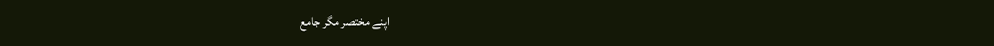اپنے مختصر مگر جامع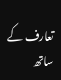تعارف کے ساتھ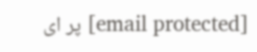[email protected] پر ای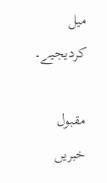میل کردیجیے۔

مقبول خبریں